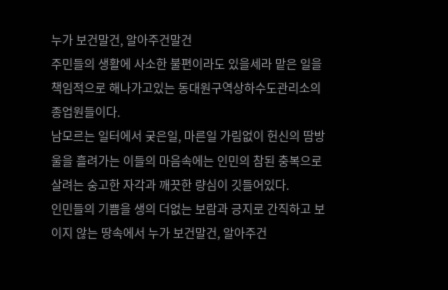누가 보건말건, 알아주건말건
주민들의 생활에 사소한 불편이라도 있을세라 맡은 일을 책임적으로 해나가고있는 동대원구역상하수도관리소의 종업원들이다.
남모르는 일터에서 궂은일, 마른일 가림없이 헌신의 땀방울을 흘려가는 이들의 마음속에는 인민의 참된 충복으로 살려는 숭고한 자각과 깨끗한 량심이 깃들어있다.
인민들의 기쁨을 생의 더없는 보람과 긍지로 간직하고 보이지 않는 땅속에서 누가 보건말건, 알아주건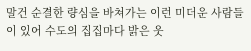말건 순결한 량심을 바쳐가는 이런 미더운 사람들이 있어 수도의 집집마다 밝은 웃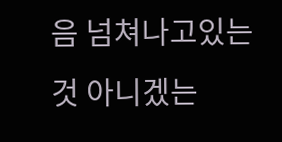음 넘쳐나고있는것 아니겠는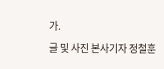가.
글 및 사진 본사기자 정철훈